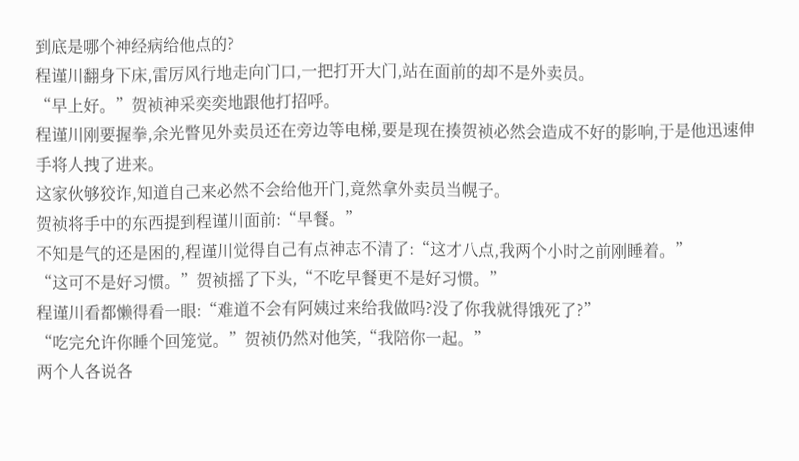到底是哪个神经病给他点的?
程谨川翻身下床,雷厉风行地走向门口,一把打开大门,站在面前的却不是外卖员。
“早上好。”贺祯神采奕奕地跟他打招呼。
程谨川刚要握拳,余光瞥见外卖员还在旁边等电梯,要是现在揍贺祯必然会造成不好的影响,于是他迅速伸手将人拽了进来。
这家伙够狡诈,知道自己来必然不会给他开门,竟然拿外卖员当幌子。
贺祯将手中的东西提到程谨川面前:“早餐。”
不知是气的还是困的,程谨川觉得自己有点神志不清了:“这才八点,我两个小时之前刚睡着。”
“这可不是好习惯。”贺祯摇了下头,“不吃早餐更不是好习惯。”
程谨川看都懒得看一眼:“难道不会有阿姨过来给我做吗?没了你我就得饿死了?”
“吃完允许你睡个回笼觉。”贺祯仍然对他笑,“我陪你一起。”
两个人各说各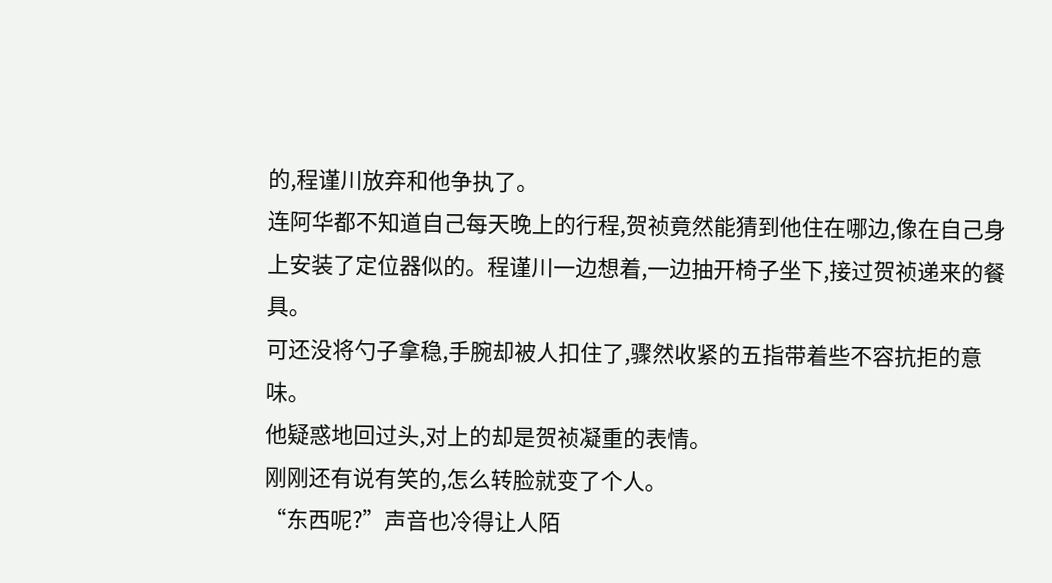的,程谨川放弃和他争执了。
连阿华都不知道自己每天晚上的行程,贺祯竟然能猜到他住在哪边,像在自己身上安装了定位器似的。程谨川一边想着,一边抽开椅子坐下,接过贺祯递来的餐具。
可还没将勺子拿稳,手腕却被人扣住了,骤然收紧的五指带着些不容抗拒的意味。
他疑惑地回过头,对上的却是贺祯凝重的表情。
刚刚还有说有笑的,怎么转脸就变了个人。
“东西呢?”声音也冷得让人陌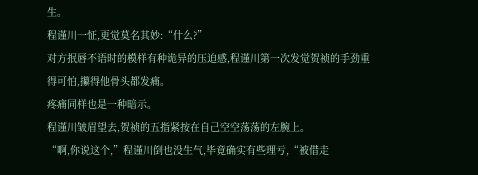生。
程谨川一怔,更觉莫名其妙:“什么?”
对方抿唇不语时的模样有种诡异的压迫感,程谨川第一次发觉贺祯的手劲重得可怕,攥得他骨头都发痛。
疼痛同样也是一种暗示。
程谨川皱眉望去,贺祯的五指紧按在自己空空荡荡的左腕上。
“啊,你说这个,”程谨川倒也没生气,毕竟确实有些理亏,“被借走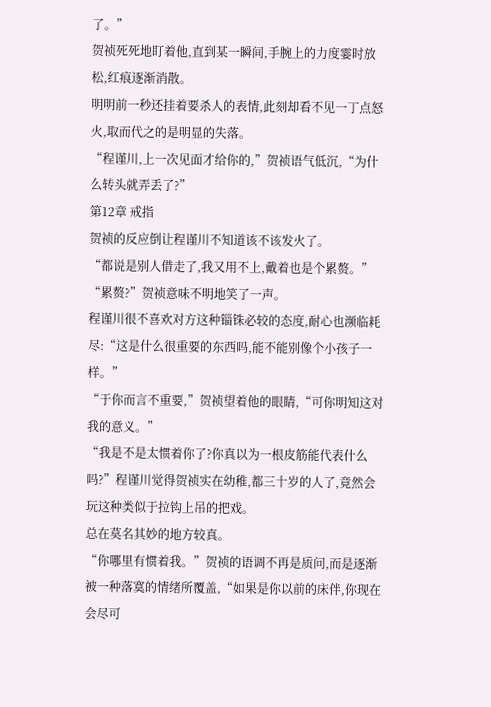了。”
贺祯死死地盯着他,直到某一瞬间,手腕上的力度霎时放松,红痕逐渐消散。
明明前一秒还挂着要杀人的表情,此刻却看不见一丁点怒火,取而代之的是明显的失落。
“程谨川,上一次见面才给你的,”贺祯语气低沉,“为什么转头就弄丢了?”
第12章 戒指
贺祯的反应倒让程谨川不知道该不该发火了。
“都说是别人借走了,我又用不上,戴着也是个累赘。”
“累赘?”贺祯意味不明地笑了一声。
程谨川很不喜欢对方这种锱铢必较的态度,耐心也濒临耗尽:“这是什么很重要的东西吗,能不能别像个小孩子一样。”
“于你而言不重要,”贺祯望着他的眼睛,“可你明知这对我的意义。”
“我是不是太惯着你了?你真以为一根皮筋能代表什么吗?”程谨川觉得贺祯实在幼稚,都三十岁的人了,竟然会玩这种类似于拉钩上吊的把戏。
总在莫名其妙的地方较真。
“你哪里有惯着我。”贺祯的语调不再是质问,而是逐渐被一种落寞的情绪所覆盖,“如果是你以前的床伴,你现在会尽可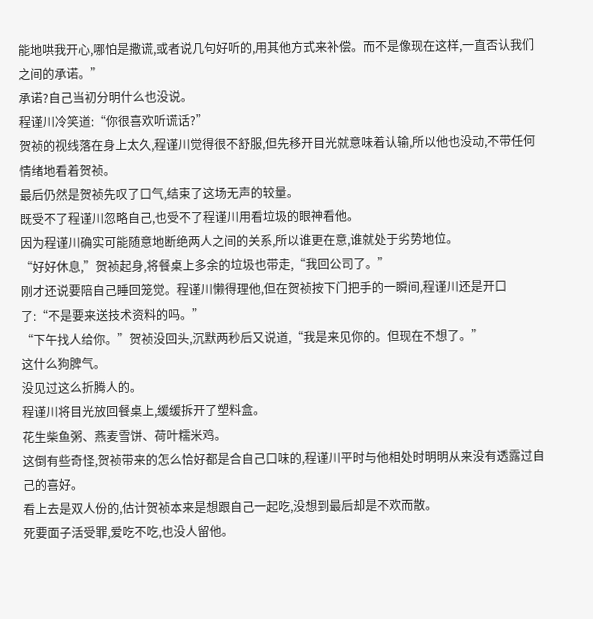能地哄我开心,哪怕是撒谎,或者说几句好听的,用其他方式来补偿。而不是像现在这样,一直否认我们之间的承诺。”
承诺?自己当初分明什么也没说。
程谨川冷笑道:“你很喜欢听谎话?”
贺祯的视线落在身上太久,程谨川觉得很不舒服,但先移开目光就意味着认输,所以他也没动,不带任何情绪地看着贺祯。
最后仍然是贺祯先叹了口气,结束了这场无声的较量。
既受不了程谨川忽略自己,也受不了程谨川用看垃圾的眼神看他。
因为程谨川确实可能随意地断绝两人之间的关系,所以谁更在意,谁就处于劣势地位。
“好好休息,”贺祯起身,将餐桌上多余的垃圾也带走,“我回公司了。”
刚才还说要陪自己睡回笼觉。程谨川懒得理他,但在贺祯按下门把手的一瞬间,程谨川还是开口了:“不是要来送技术资料的吗。”
“下午找人给你。”贺祯没回头,沉默两秒后又说道,“我是来见你的。但现在不想了。”
这什么狗脾气。
没见过这么折腾人的。
程谨川将目光放回餐桌上,缓缓拆开了塑料盒。
花生柴鱼粥、燕麦雪饼、荷叶糯米鸡。
这倒有些奇怪,贺祯带来的怎么恰好都是合自己口味的,程谨川平时与他相处时明明从来没有透露过自己的喜好。
看上去是双人份的,估计贺祯本来是想跟自己一起吃,没想到最后却是不欢而散。
死要面子活受罪,爱吃不吃,也没人留他。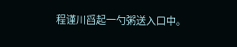程谨川舀起一勺粥送入口中。